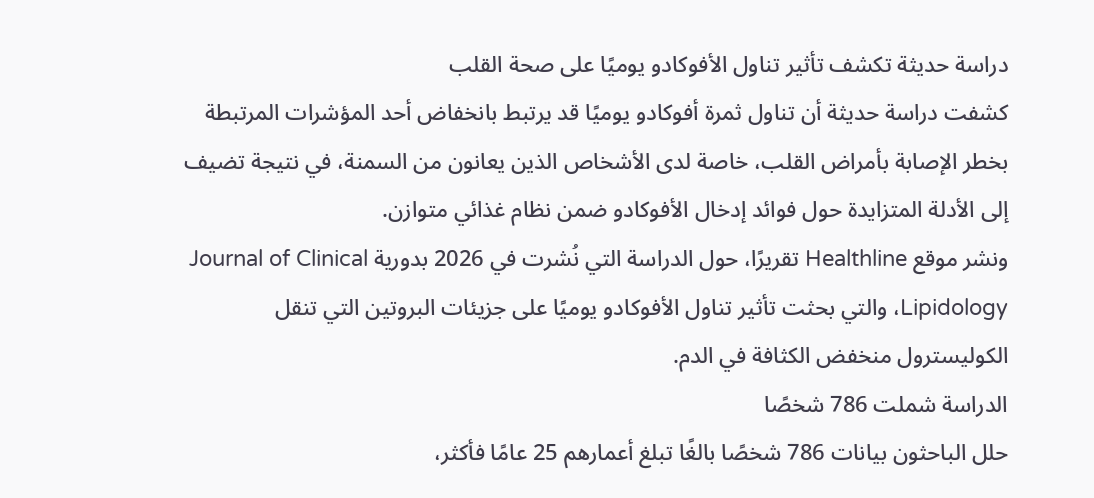دراسة حديثة تكشف تأثير تناول الأفوكادو يوميًا على صحة القلب
كشفت دراسة حديثة أن تناول ثمرة أفوكادو يوميًا قد يرتبط بانخفاض أحد المؤشرات المرتبطة بخطر الإصابة بأمراض القلب، خاصة لدى الأشخاص الذين يعانون من السمنة، في نتيجة تضيف إلى الأدلة المتزايدة حول فوائد إدخال الأفوكادو ضمن نظام غذائي متوازن.
ونشر موقع Healthline تقريرًا، حول الدراسة التي نُشرت في 2026 بدورية Journal of Clinical Lipidology، والتي بحثت تأثير تناول الأفوكادو يوميًا على جزيئات البروتين التي تنقل الكوليسترول منخفض الكثافة في الدم.
الدراسة شملت 786 شخصًا
حلل الباحثون بيانات 786 شخصًا بالغًا تبلغ أعمارهم 25 عامًا فأكثر،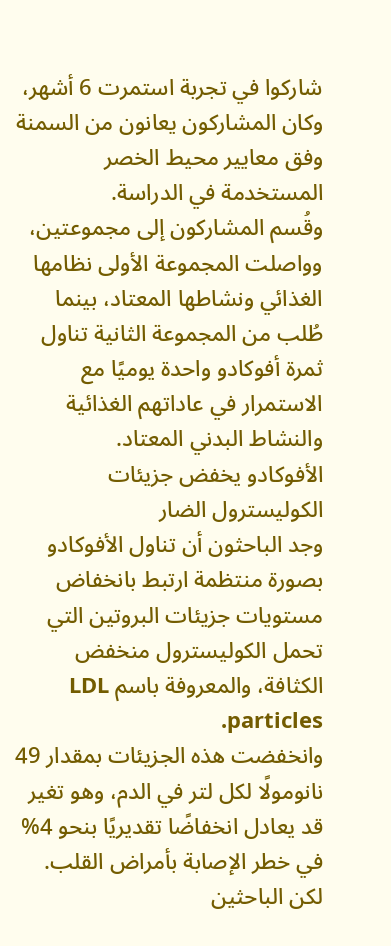شاركوا في تجربة استمرت 6 أشهر، وكان المشاركون يعانون من السمنة وفق معايير محيط الخصر المستخدمة في الدراسة.
وقُسم المشاركون إلى مجموعتين، وواصلت المجموعة الأولى نظامها الغذائي ونشاطها المعتاد، بينما طُلب من المجموعة الثانية تناول ثمرة أفوكادو واحدة يوميًا مع الاستمرار في عاداتهم الغذائية والنشاط البدني المعتاد.
الأفوكادو يخفض جزيئات الكوليسترول الضار
وجد الباحثون أن تناول الأفوكادو بصورة منتظمة ارتبط بانخفاض مستويات جزيئات البروتين التي تحمل الكوليسترول منخفض الكثافة، والمعروفة باسم LDL particles.
وانخفضت هذه الجزيئات بمقدار 49 نانومولًا لكل لتر في الدم، وهو تغير قد يعادل انخفاضًا تقديريًا بنحو 4% في خطر الإصابة بأمراض القلب.
لكن الباحثين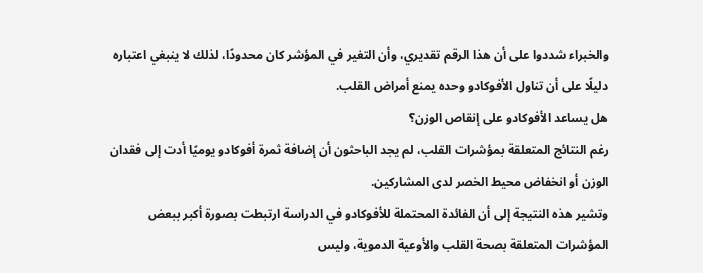والخبراء شددوا على أن هذا الرقم تقديري، وأن التغير في المؤشر كان محدودًا، لذلك لا ينبغي اعتباره دليلًا على أن تناول الأفوكادو وحده يمنع أمراض القلب.
هل يساعد الأفوكادو على إنقاص الوزن؟
رغم النتائج المتعلقة بمؤشرات القلب، لم يجد الباحثون أن إضافة ثمرة أفوكادو يوميًا أدت إلى فقدان الوزن أو انخفاض محيط الخصر لدى المشاركين.
وتشير هذه النتيجة إلى أن الفائدة المحتملة للأفوكادو في الدراسة ارتبطت بصورة أكبر ببعض المؤشرات المتعلقة بصحة القلب والأوعية الدموية، وليس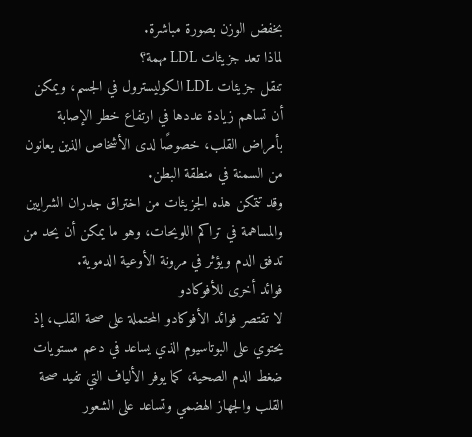بخفض الوزن بصورة مباشرة.
لماذا تعد جزيئات LDL مهمة؟
تنقل جزيئات LDL الكوليسترول في الجسم، ويمكن أن تساهم زيادة عددها في ارتفاع خطر الإصابة بأمراض القلب، خصوصًا لدى الأشخاص الذين يعانون من السمنة في منطقة البطن.
وقد تتمكن هذه الجزيئات من اختراق جدران الشرايين والمساهمة في تراكم اللويحات، وهو ما يمكن أن يحد من تدفق الدم ويؤثر في مرونة الأوعية الدموية.
فوائد أخرى للأفوكادو
لا تقتصر فوائد الأفوكادو المحتملة على صحة القلب، إذ يحتوي على البوتاسيوم الذي يساعد في دعم مستويات ضغط الدم الصحية، كما يوفر الألياف التي تفيد صحة القلب والجهاز الهضمي وتساعد على الشعور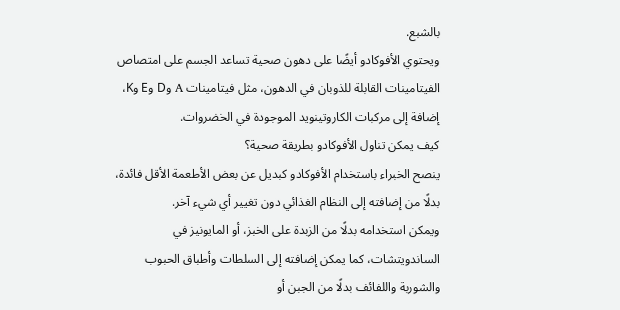بالشبع.
ويحتوي الأفوكادو أيضًا على دهون صحية تساعد الجسم على امتصاص الفيتامينات القابلة للذوبان في الدهون، مثل فيتامينات A وD وE وK، إضافة إلى مركبات الكاروتينويد الموجودة في الخضروات.
كيف يمكن تناول الأفوكادو بطريقة صحية؟
ينصح الخبراء باستخدام الأفوكادو كبديل عن بعض الأطعمة الأقل فائدة، بدلًا من إضافته إلى النظام الغذائي دون تغيير أي شيء آخر.
ويمكن استخدامه بدلًا من الزبدة على الخبز، أو المايونيز في الساندويتشات، كما يمكن إضافته إلى السلطات وأطباق الحبوب والشوربة واللفائف بدلًا من الجبن أو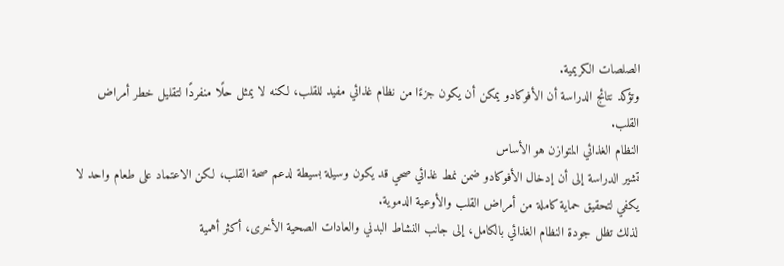الصلصات الكريمية.
وتؤكد نتائج الدراسة أن الأفوكادو يمكن أن يكون جزءًا من نظام غذائي مفيد للقلب، لكنه لا يمثل حلًا منفردًا لتقليل خطر أمراض القلب.
النظام الغذائي المتوازن هو الأساس
تشير الدراسة إلى أن إدخال الأفوكادو ضمن نمط غذائي صحي قد يكون وسيلة بسيطة لدعم صحة القلب، لكن الاعتماد على طعام واحد لا يكفي لتحقيق حماية كاملة من أمراض القلب والأوعية الدموية.
لذلك تظل جودة النظام الغذائي بالكامل، إلى جانب النشاط البدني والعادات الصحية الأخرى، أكثر أهمية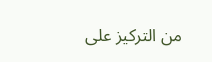من التركيز على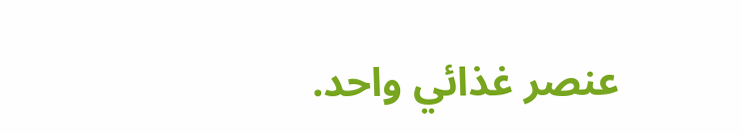عنصر غذائي واحد.